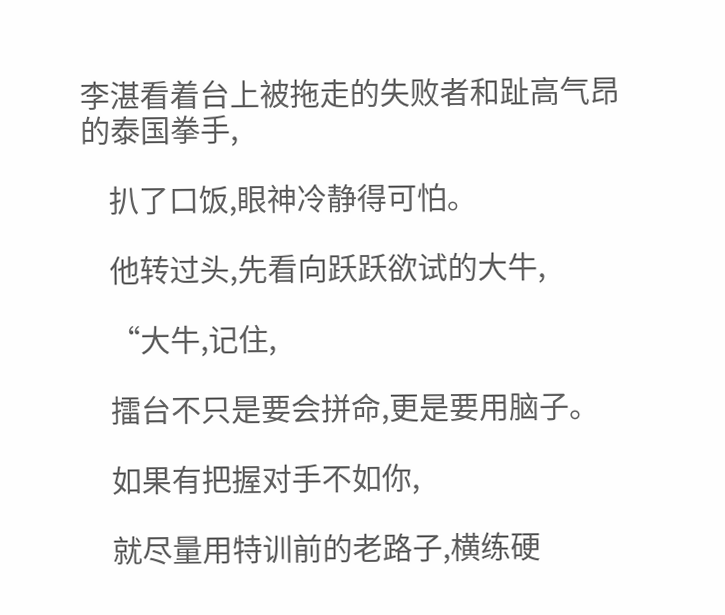李湛看着台上被拖走的失败者和趾高气昂的泰国拳手,

    扒了口饭,眼神冷静得可怕。

    他转过头,先看向跃跃欲试的大牛,

    “大牛,记住,

    擂台不只是要会拼命,更是要用脑子。

    如果有把握对手不如你,

    就尽量用特训前的老路子,横练硬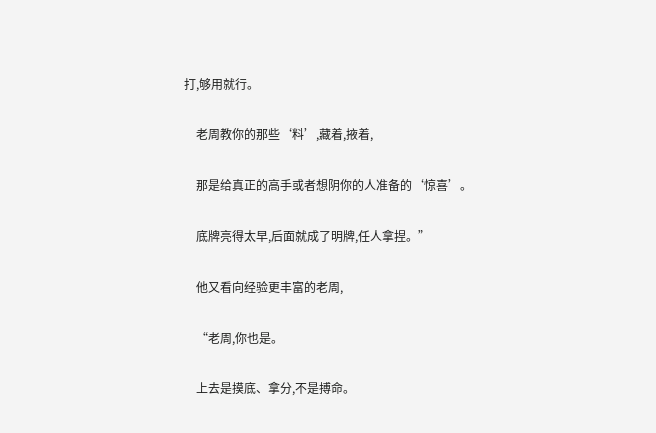打,够用就行。

    老周教你的那些‘料’,藏着,掖着,

    那是给真正的高手或者想阴你的人准备的‘惊喜’。

    底牌亮得太早,后面就成了明牌,任人拿捏。”

    他又看向经验更丰富的老周,

    “老周,你也是。

    上去是摸底、拿分,不是搏命。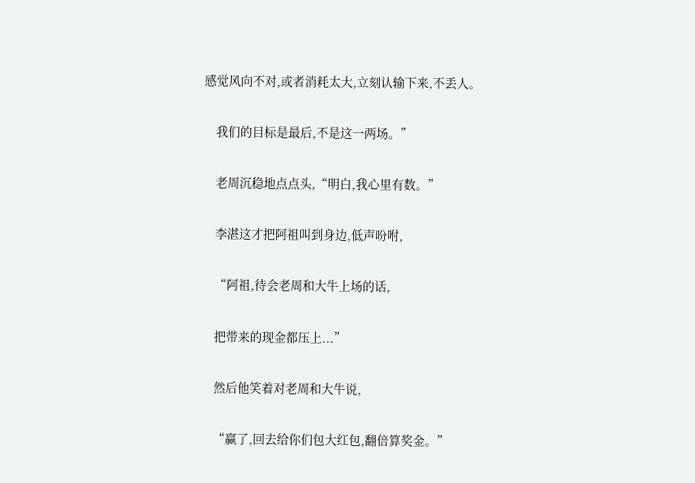感觉风向不对,或者消耗太大,立刻认输下来,不丢人。

    我们的目标是最后,不是这一两场。”

    老周沉稳地点点头,“明白,我心里有数。”

    李湛这才把阿祖叫到身边,低声吩咐,

    “阿祖,待会老周和大牛上场的话,

    把带来的现金都压上...”

    然后他笑着对老周和大牛说,

    “赢了,回去给你们包大红包,翻倍算奖金。”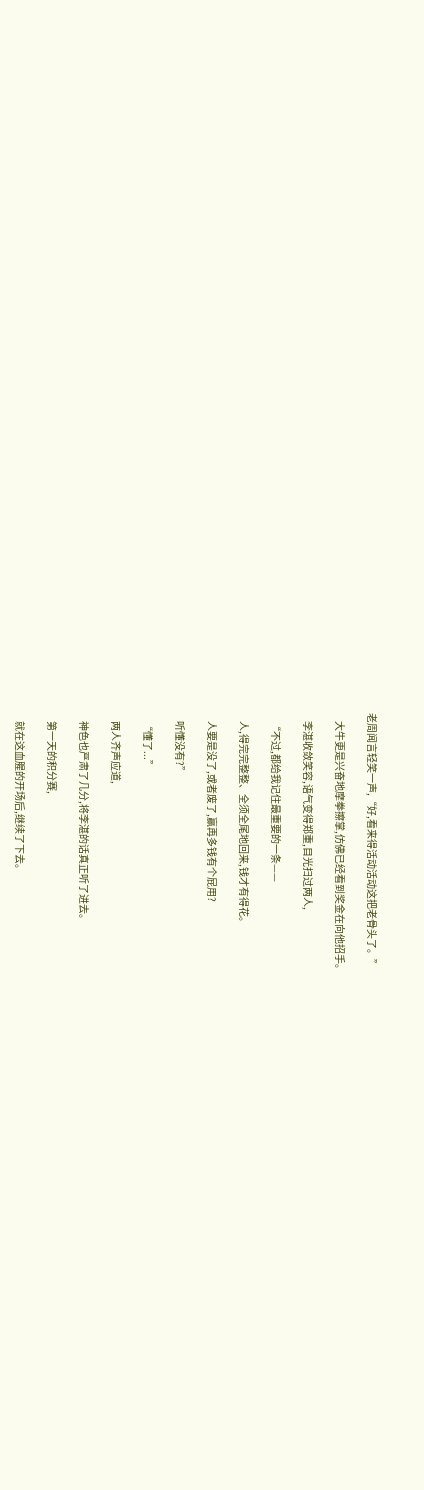老周闻言轻笑一声,“好,看来得活动活动这把老骨头了。”

    大牛更是兴奋地摩拳擦掌,仿佛已经看到奖金在向他招手。

    李湛收敛笑容,语气变得郑重,目光扫过两人,

    “不过,都给我记住最重要的一条——

    人,得完完整整、全须全尾地回来,钱才有得花。

    人要是没了,或者废了,赢再多钱有个屁用?

    听懂没有?”

    “懂了...”

    两人齐声应道,

    神色也严肃了几分,将李湛的话真正听了进去。

    第一天的积分赛,

    就在这血腥的开场后,继续了下去。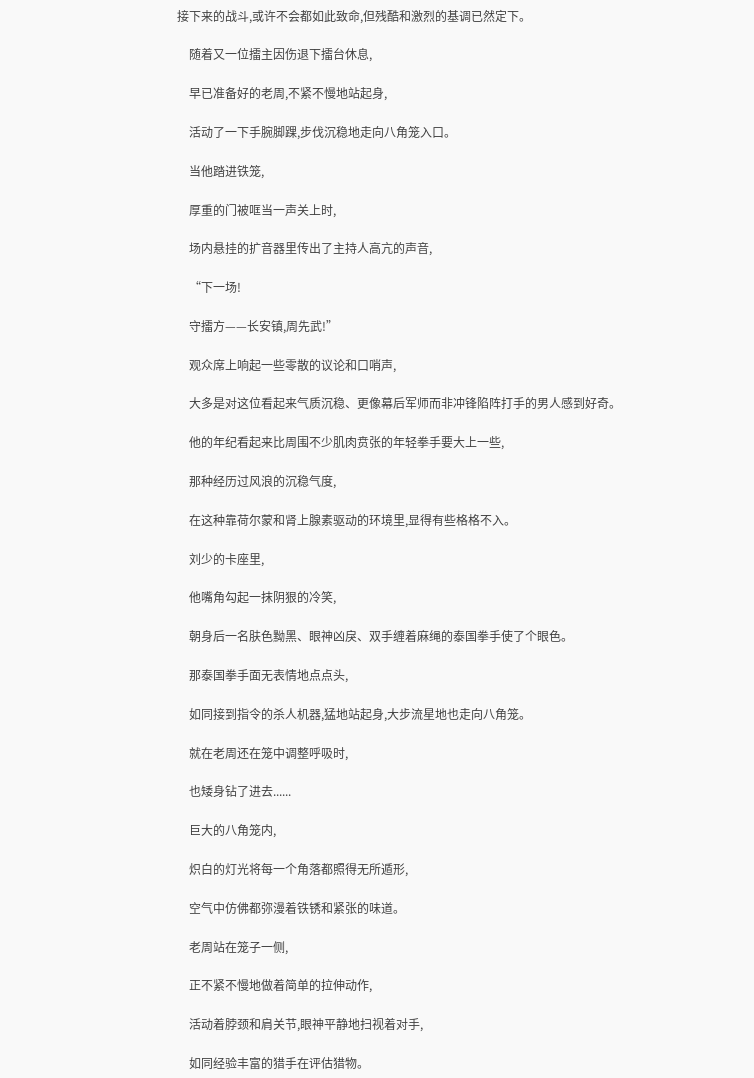接下来的战斗,或许不会都如此致命,但残酷和激烈的基调已然定下。

    随着又一位擂主因伤退下擂台休息,

    早已准备好的老周,不紧不慢地站起身,

    活动了一下手腕脚踝,步伐沉稳地走向八角笼入口。

    当他踏进铁笼,

    厚重的门被哐当一声关上时,

    场内悬挂的扩音器里传出了主持人高亢的声音,

    “下一场!

    守擂方——长安镇,周先武!”

    观众席上响起一些零散的议论和口哨声,

    大多是对这位看起来气质沉稳、更像幕后军师而非冲锋陷阵打手的男人感到好奇。

    他的年纪看起来比周围不少肌肉贲张的年轻拳手要大上一些,

    那种经历过风浪的沉稳气度,

    在这种靠荷尔蒙和肾上腺素驱动的环境里,显得有些格格不入。

    刘少的卡座里,

    他嘴角勾起一抹阴狠的冷笑,

    朝身后一名肤色黝黑、眼神凶戾、双手缠着麻绳的泰国拳手使了个眼色。

    那泰国拳手面无表情地点点头,

    如同接到指令的杀人机器,猛地站起身,大步流星地也走向八角笼。

    就在老周还在笼中调整呼吸时,

    也矮身钻了进去......

    巨大的八角笼内,

    炽白的灯光将每一个角落都照得无所遁形,

    空气中仿佛都弥漫着铁锈和紧张的味道。

    老周站在笼子一侧,

    正不紧不慢地做着简单的拉伸动作,

    活动着脖颈和肩关节,眼神平静地扫视着对手,

    如同经验丰富的猎手在评估猎物。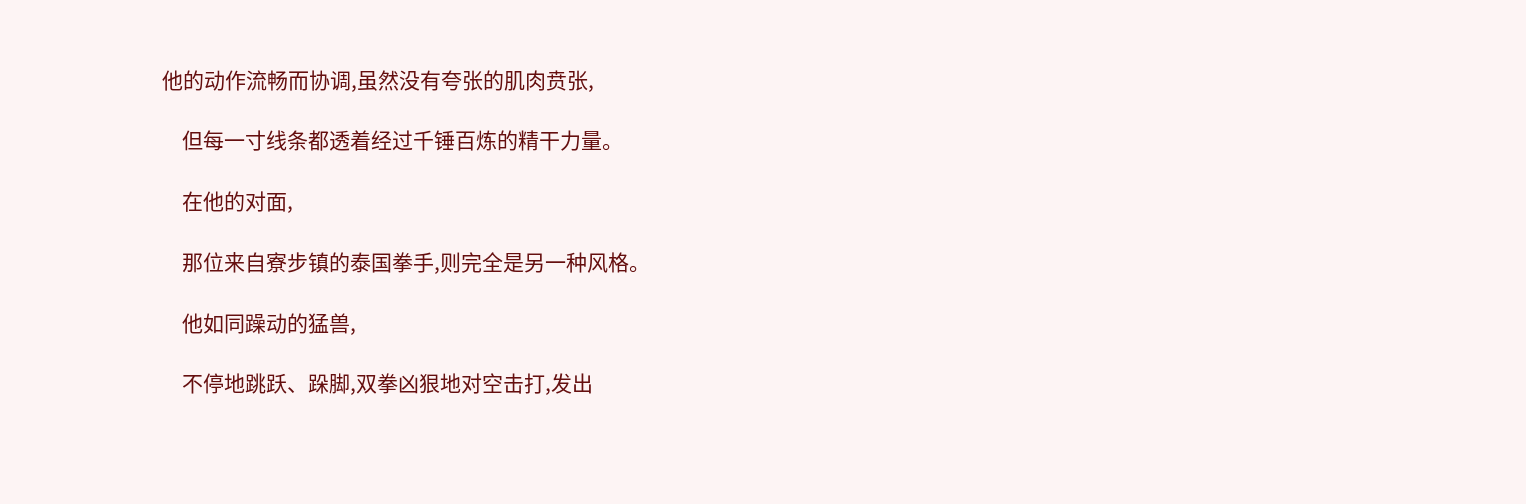他的动作流畅而协调,虽然没有夸张的肌肉贲张,

    但每一寸线条都透着经过千锤百炼的精干力量。

    在他的对面,

    那位来自寮步镇的泰国拳手,则完全是另一种风格。

    他如同躁动的猛兽,

    不停地跳跃、跺脚,双拳凶狠地对空击打,发出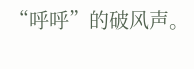“呼呼”的破风声。